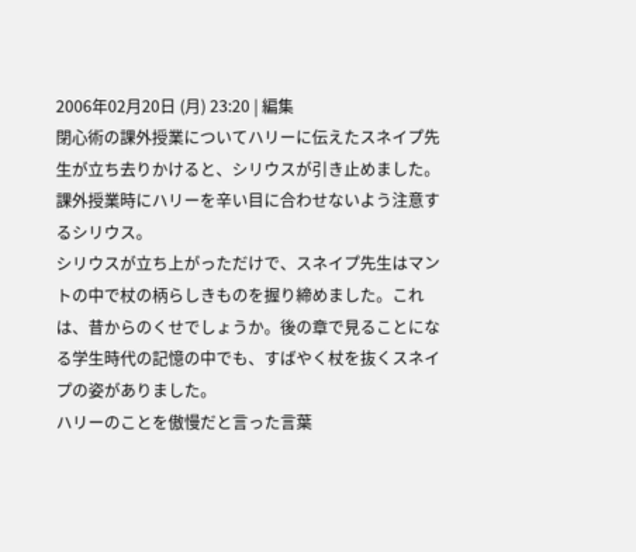2006年02月20日 (月) 23:20 | 編集
閉心術の課外授業についてハリーに伝えたスネイプ先生が立ち去りかけると、シリウスが引き止めました。課外授業時にハリーを辛い目に合わせないよう注意するシリウス。
シリウスが立ち上がっただけで、スネイプ先生はマントの中で杖の柄らしきものを握り締めました。これは、昔からのくせでしょうか。後の章で見ることになる学生時代の記憶の中でも、すばやく杖を抜くスネイプの姿がありました。
ハリーのことを傲慢だと言った言葉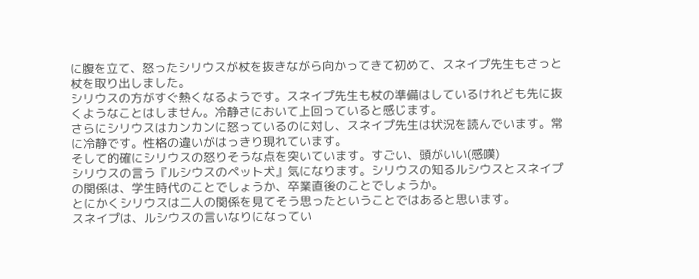に腹を立て、怒ったシリウスが杖を抜きながら向かってきて初めて、スネイプ先生もさっと杖を取り出しました。
シリウスの方がすぐ熱くなるようです。スネイプ先生も杖の準備はしているけれども先に抜くようなことはしません。冷静さにおいて上回っていると感じます。
さらにシリウスはカンカンに怒っているのに対し、スネイプ先生は状況を読んでいます。常に冷静です。性格の違いがはっきり現れています。
そして的確にシリウスの怒りそうな点を突いています。すごい、頭がいい(感嘆)
シリウスの言う『ルシウスのペット犬』気になります。シリウスの知るルシウスとスネイプの関係は、学生時代のことでしょうか、卒業直後のことでしょうか。
とにかくシリウスは二人の関係を見てそう思ったということではあると思います。
スネイプは、ルシウスの言いなりになってい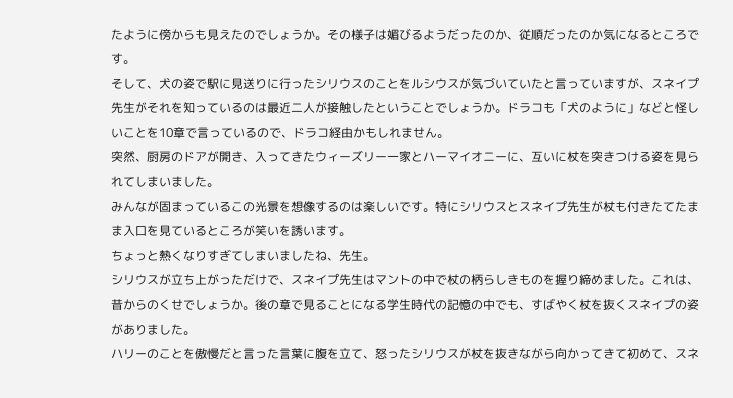たように傍からも見えたのでしょうか。その様子は媚びるようだったのか、従順だったのか気になるところです。
そして、犬の姿で駅に見送りに行ったシリウスのことをルシウスが気づいていたと言っていますが、スネイプ先生がそれを知っているのは最近二人が接触したということでしょうか。ドラコも「犬のように」などと怪しいことを10章で言っているので、ドラコ経由かもしれません。
突然、厨房のドアが開き、入ってきたウィーズリー一家とハーマイオニーに、互いに杖を突きつける姿を見られてしまいました。
みんなが固まっているこの光景を想像するのは楽しいです。特にシリウスとスネイプ先生が杖も付きたてたまま入口を見ているところが笑いを誘います。
ちょっと熱くなりすぎてしまいましたね、先生。
シリウスが立ち上がっただけで、スネイプ先生はマントの中で杖の柄らしきものを握り締めました。これは、昔からのくせでしょうか。後の章で見ることになる学生時代の記憶の中でも、すばやく杖を抜くスネイプの姿がありました。
ハリーのことを傲慢だと言った言葉に腹を立て、怒ったシリウスが杖を抜きながら向かってきて初めて、スネ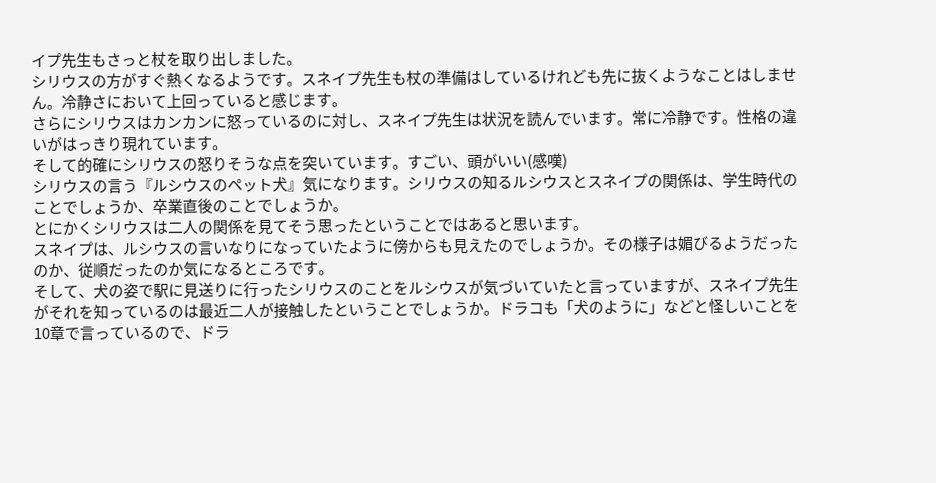イプ先生もさっと杖を取り出しました。
シリウスの方がすぐ熱くなるようです。スネイプ先生も杖の準備はしているけれども先に抜くようなことはしません。冷静さにおいて上回っていると感じます。
さらにシリウスはカンカンに怒っているのに対し、スネイプ先生は状況を読んでいます。常に冷静です。性格の違いがはっきり現れています。
そして的確にシリウスの怒りそうな点を突いています。すごい、頭がいい(感嘆)
シリウスの言う『ルシウスのペット犬』気になります。シリウスの知るルシウスとスネイプの関係は、学生時代のことでしょうか、卒業直後のことでしょうか。
とにかくシリウスは二人の関係を見てそう思ったということではあると思います。
スネイプは、ルシウスの言いなりになっていたように傍からも見えたのでしょうか。その様子は媚びるようだったのか、従順だったのか気になるところです。
そして、犬の姿で駅に見送りに行ったシリウスのことをルシウスが気づいていたと言っていますが、スネイプ先生がそれを知っているのは最近二人が接触したということでしょうか。ドラコも「犬のように」などと怪しいことを10章で言っているので、ドラ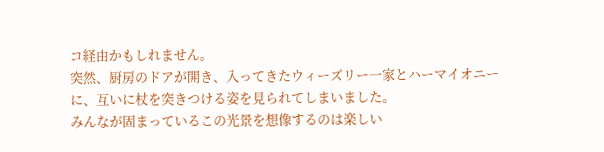コ経由かもしれません。
突然、厨房のドアが開き、入ってきたウィーズリー一家とハーマイオニーに、互いに杖を突きつける姿を見られてしまいました。
みんなが固まっているこの光景を想像するのは楽しい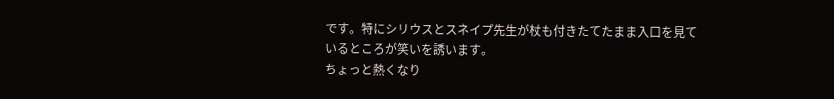です。特にシリウスとスネイプ先生が杖も付きたてたまま入口を見ているところが笑いを誘います。
ちょっと熱くなり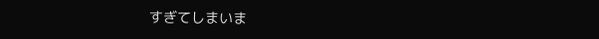すぎてしまいま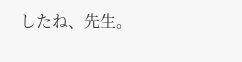したね、先生。